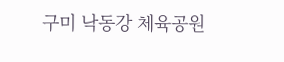구미 낙동강 체육공원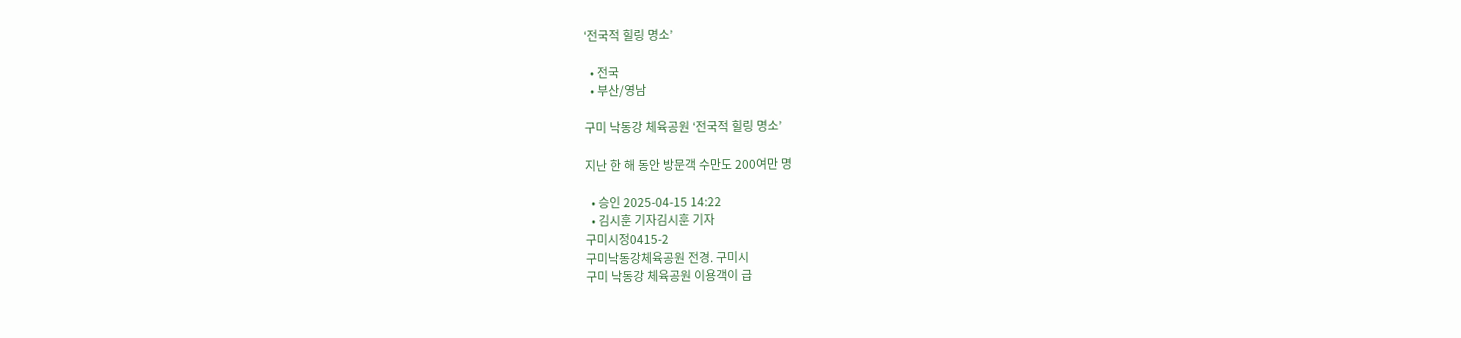‘전국적 힐링 명소’

  • 전국
  • 부산/영남

구미 낙동강 체육공원 ‘전국적 힐링 명소’

지난 한 해 동안 방문객 수만도 200여만 명

  • 승인 2025-04-15 14:22
  • 김시훈 기자김시훈 기자
구미시정0415-2
구미낙동강체육공원 전경. 구미시
구미 낙동강 체육공원 이용객이 급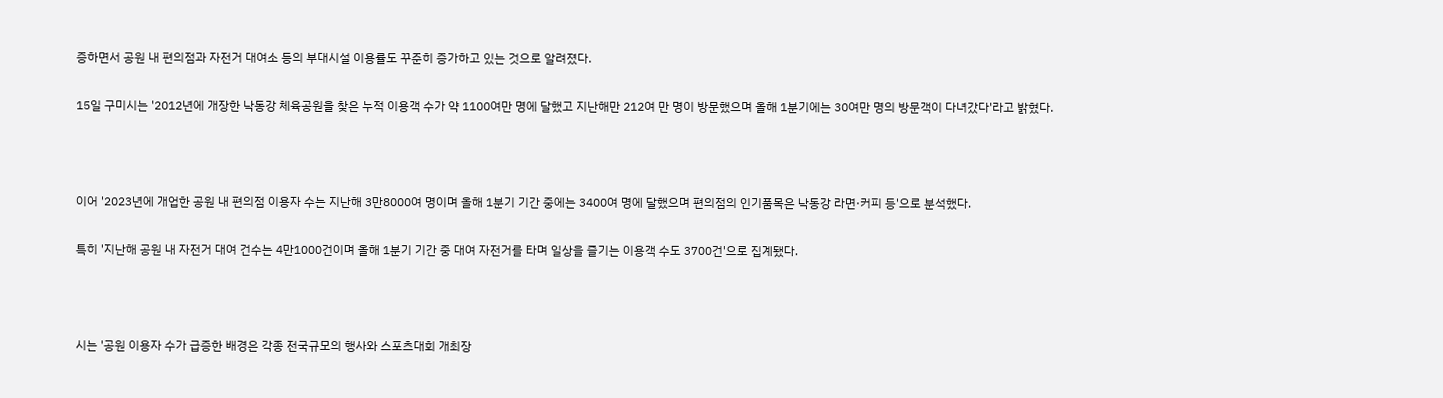증하면서 공원 내 편의점과 자전거 대여소 등의 부대시설 이용률도 꾸준히 증가하고 있는 것으로 알려졌다.

15일 구미시는 '2012년에 개장한 낙동강 체육공원을 찾은 누적 이용객 수가 약 1100여만 명에 달했고 지난해만 212여 만 명이 방문했으며 올해 1분기에는 30여만 명의 방문객이 다녀갔다'라고 밝혔다.



이어 '2023년에 개업한 공원 내 편의점 이용자 수는 지난해 3만8000여 명이며 올해 1분기 기간 중에는 3400여 명에 달했으며 편의점의 인기품목은 낙동강 라면·커피 등'으로 분석했다.

특히 '지난해 공원 내 자전거 대여 건수는 4만1000건이며 올해 1분기 기간 중 대여 자전거를 타며 일상을 즐기는 이용객 수도 3700건'으로 집계됐다.



시는 '공원 이용자 수가 급증한 배경은 각종 전국규모의 행사와 스포츠대회 개최장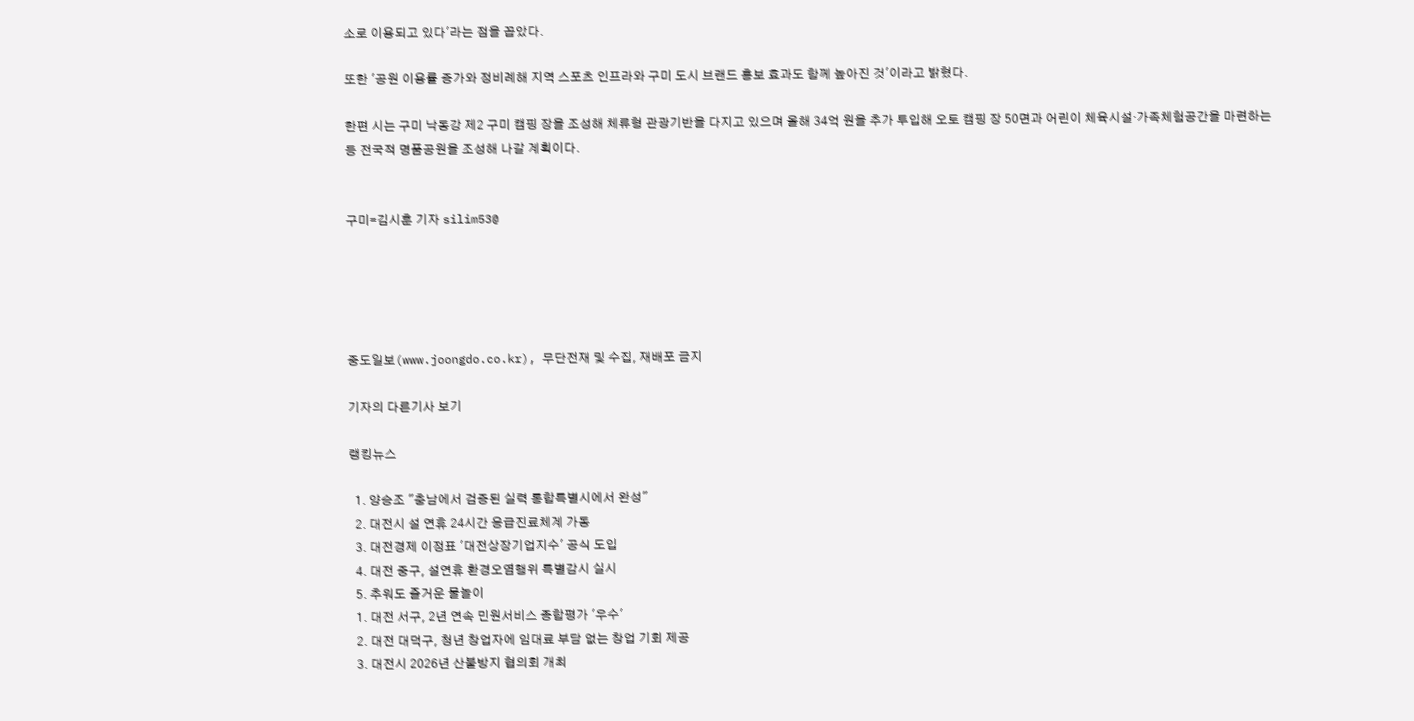소로 이용되고 있다'라는 점을 꼽았다.

또한 '공원 이용률 증가와 정비례해 지역 스포츠 인프라와 구미 도시 브랜드 홍보 효과도 함께 높아진 것'이라고 밝혔다.

한편 시는 구미 낙동강 제2 구미 캠핑 장을 조성해 체류형 관광기반을 다지고 있으며 올해 34억 원을 추가 투입해 오토 캠핑 장 50면과 어린이 체육시설·가족체험공간을 마련하는 등 전국적 명품공원을 조성해 나갈 계획이다.


구미=김시훈 기자 silim53@





중도일보(www.joongdo.co.kr), 무단전재 및 수집, 재배포 금지

기자의 다른기사 보기

랭킹뉴스

  1. 양승조 "충남에서 검증된 실력 통합특별시에서 완성"
  2. 대전시 설 연휴 24시간 응급진료체계 가동
  3. 대전경제 이정표 '대전상장기업지수' 공식 도입
  4. 대전 중구, 설연휴 환경오염행위 특별감시 실시
  5. 추워도 즐거운 물놀이
  1. 대전 서구, 2년 연속 민원서비스 종합평가 '우수'
  2. 대전 대덕구, 청년 창업자에 임대료 부담 없는 창업 기회 제공
  3. 대전시 2026년 산불방지 협의회 개최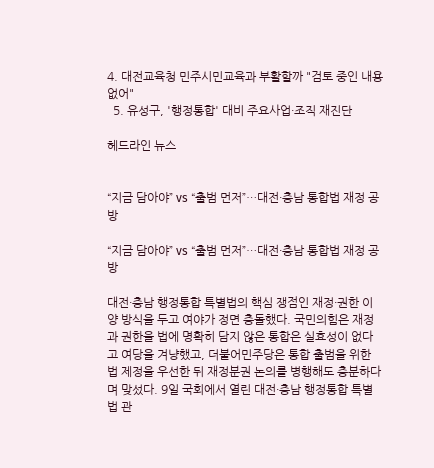4. 대전교육청 민주시민교육과 부활할까 "검토 중인 내용 없어"
  5. 유성구, '행정통합' 대비 주요사업·조직 재진단

헤드라인 뉴스


“지금 담아야” vs “출범 먼저”…대전·충남 통합법 재정 공방

“지금 담아야” vs “출범 먼저”…대전·충남 통합법 재정 공방

대전·충남 행정통합 특별법의 핵심 쟁점인 재정·권한 이양 방식을 두고 여야가 정면 충돌했다. 국민의힘은 재정과 권한을 법에 명확히 담지 않은 통합은 실효성이 없다고 여당을 겨냥했고, 더불어민주당은 통합 출범을 위한 법 제정을 우선한 뒤 재정분권 논의를 병행해도 충분하다며 맞섰다. 9일 국회에서 열린 대전·충남 행정통합 특별법 관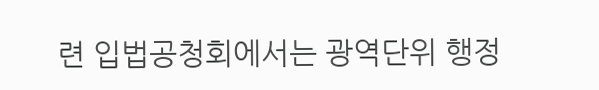련 입법공청회에서는 광역단위 행정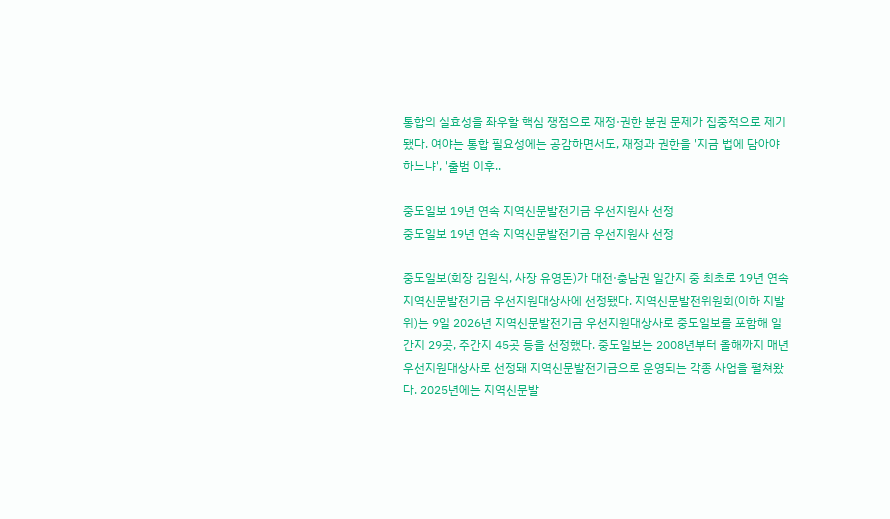통합의 실효성을 좌우할 핵심 쟁점으로 재정·권한 분권 문제가 집중적으로 제기됐다. 여야는 통합 필요성에는 공감하면서도, 재정과 권한을 '지금 법에 담아야 하느냐', '출범 이후..

중도일보 19년 연속 지역신문발전기금 우선지원사 선정
중도일보 19년 연속 지역신문발전기금 우선지원사 선정

중도일보(회장 김원식, 사장 유영돈)가 대전·충남권 일간지 중 최초로 19년 연속 지역신문발전기금 우선지원대상사에 선정됐다. 지역신문발전위원회(이하 지발위)는 9일 2026년 지역신문발전기금 우선지원대상사로 중도일보를 포함해 일간지 29곳, 주간지 45곳 등을 선정했다. 중도일보는 2008년부터 올해까지 매년 우선지원대상사로 선정돼 지역신문발전기금으로 운영되는 각종 사업을 펼쳐왔다. 2025년에는 지역신문발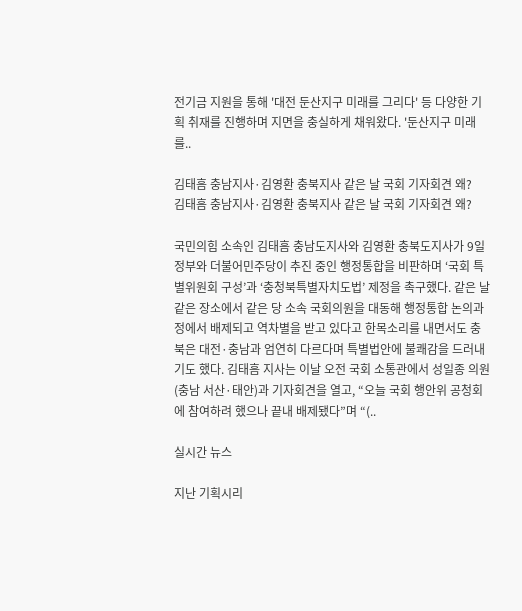전기금 지원을 통해 '대전 둔산지구 미래를 그리다' 등 다양한 기획 취재를 진행하며 지면을 충실하게 채워왔다. '둔산지구 미래를..

김태흠 충남지사·김영환 충북지사 같은 날 국회 기자회견 왜?
김태흠 충남지사·김영환 충북지사 같은 날 국회 기자회견 왜?

국민의힘 소속인 김태흠 충남도지사와 김영환 충북도지사가 9일 정부와 더불어민주당이 추진 중인 행정통합을 비판하며 ‘국회 특별위원회 구성’과 ‘충청북특별자치도법’ 제정을 촉구했다. 같은 날 같은 장소에서 같은 당 소속 국회의원을 대동해 행정통합 논의과정에서 배제되고 역차별을 받고 있다고 한목소리를 내면서도 충북은 대전·충남과 엄연히 다르다며 특별법안에 불쾌감을 드러내기도 했다. 김태흠 지사는 이날 오전 국회 소통관에서 성일종 의원(충남 서산·태안)과 기자회견을 열고, “오늘 국회 행안위 공청회에 참여하려 했으나 끝내 배제됐다”며 “(..

실시간 뉴스

지난 기획시리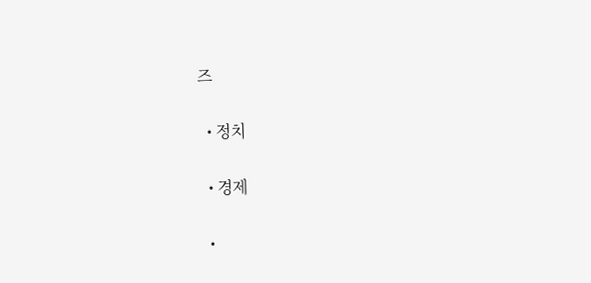즈

  • 정치

  • 경제

  •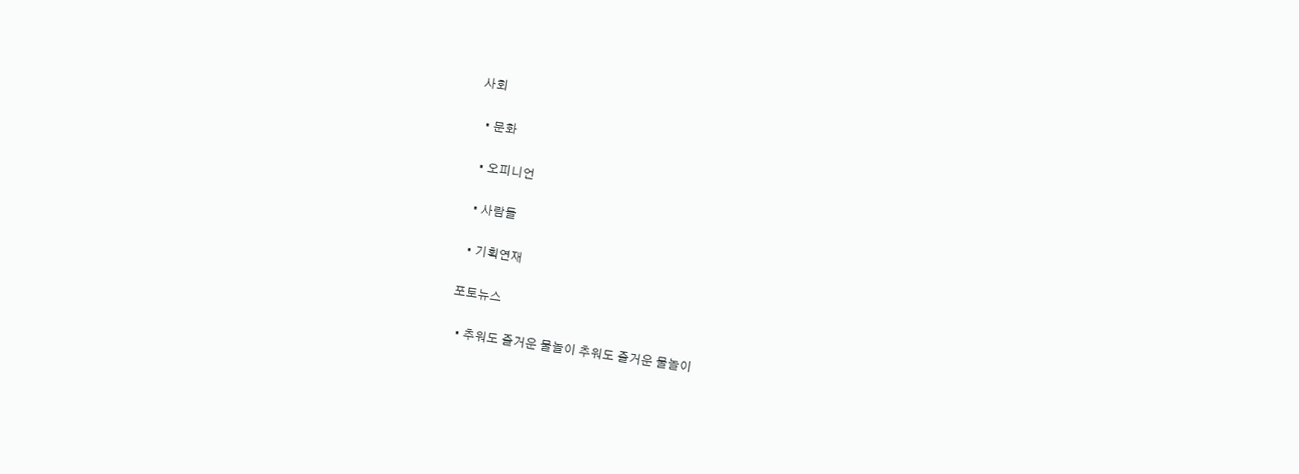사회

  • 문화

  • 오피니언

  • 사람들

  • 기획연재

포토뉴스

  • 추워도 즐거운 물놀이 추워도 즐거운 물놀이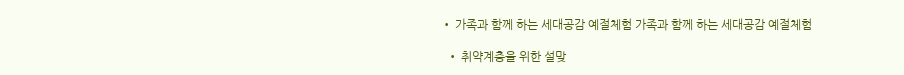• 가족과 함께 하는 세대공감 예절체험 가족과 함께 하는 세대공감 예절체험

  • 취약계층을 위한 설맞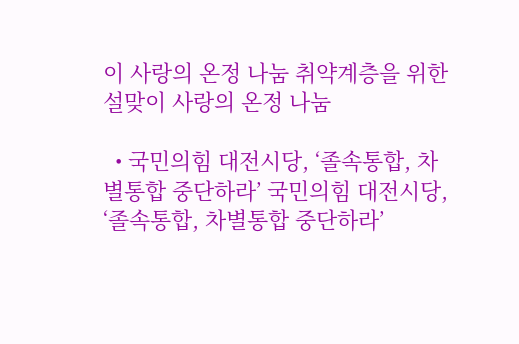이 사랑의 온정 나눔 취약계층을 위한 설맞이 사랑의 온정 나눔

  • 국민의힘 대전시당, ‘졸속통합, 차별통합 중단하라’ 국민의힘 대전시당, ‘졸속통합, 차별통합 중단하라’